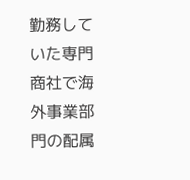勤務していた専門商社で海外事業部門の配属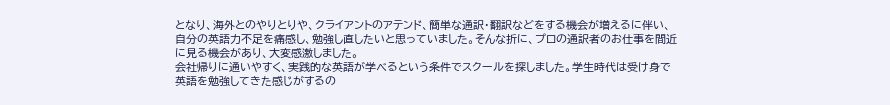となり、海外とのやりとりや、クライアントのアテンド、簡単な通訳・翻訳などをする機会が増えるに伴い、自分の英語力不足を痛感し、勉強し直したいと思っていました。そんな折に、プロの通訳者のお仕事を間近に見る機会があり、大変感激しました。
会社帰りに通いやすく、実践的な英語が学べるという条件でスクールを探しました。学生時代は受け身で英語を勉強してきた感じがするの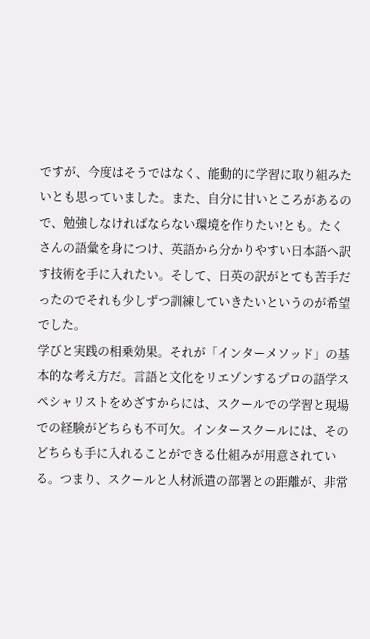ですが、今度はそうではなく、能動的に学習に取り組みたいとも思っていました。また、自分に甘いところがあるので、勉強しなければならない環境を作りたい!とも。たくさんの語彙を身につけ、英語から分かりやすい日本語へ訳す技術を手に入れたい。そして、日英の訳がとても苦手だったのでそれも少しずつ訓練していきたいというのが希望でした。
学びと実践の相乗効果。それが「インターメソッド」の基本的な考え方だ。言語と文化をリエゾンするプロの語学スペシャリストをめざすからには、スクールでの学習と現場での経験がどちらも不可欠。インタースクールには、そのどちらも手に入れることができる仕組みが用意されている。つまり、スクールと人材派遣の部署との距離が、非常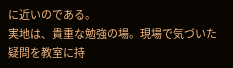に近いのである。
実地は、貴重な勉強の場。現場で気づいた疑問を教室に持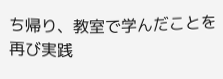ち帰り、教室で学んだことを再び実践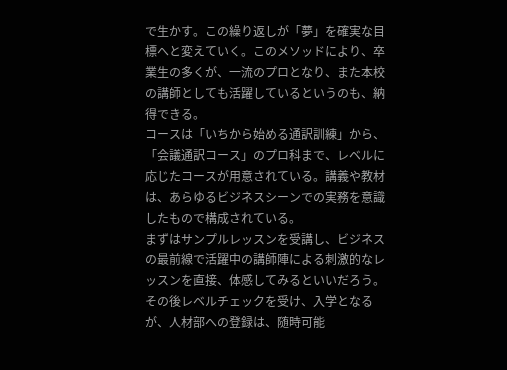で生かす。この繰り返しが「夢」を確実な目標へと変えていく。このメソッドにより、卒業生の多くが、一流のプロとなり、また本校の講師としても活躍しているというのも、納得できる。
コースは「いちから始める通訳訓練」から、「会議通訳コース」のプロ科まで、レベルに応じたコースが用意されている。講義や教材は、あらゆるビジネスシーンでの実務を意識したもので構成されている。
まずはサンプルレッスンを受講し、ビジネスの最前線で活躍中の講師陣による刺激的なレッスンを直接、体感してみるといいだろう。その後レベルチェックを受け、入学となるが、人材部への登録は、随時可能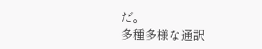だ。
多種多様な通訳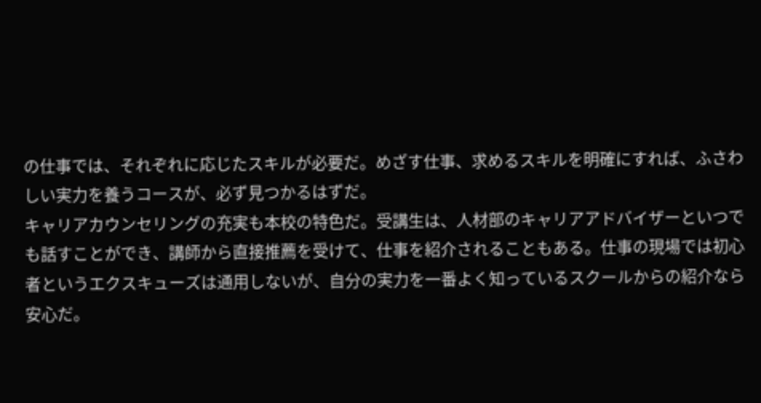の仕事では、それぞれに応じたスキルが必要だ。めざす仕事、求めるスキルを明確にすれば、ふさわしい実力を養うコースが、必ず見つかるはずだ。
キャリアカウンセリングの充実も本校の特色だ。受講生は、人材部のキャリアアドバイザーといつでも話すことができ、講師から直接推薦を受けて、仕事を紹介されることもある。仕事の現場では初心者というエクスキューズは通用しないが、自分の実力を一番よく知っているスクールからの紹介なら安心だ。